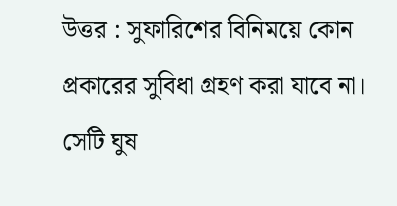উত্তর : সুফারিশের বিনিময়ে কোন প্রকারের সুবিধা গ্রহণ করা যাবে না। সেটি ঘুষ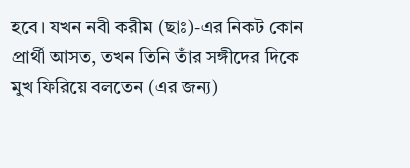হবে। যখন নবী করীম (ছাঃ)-এর নিকট কোন প্রার্থী আসত, তখন তিনি তাঁর সঙ্গীদের দিকে মুখ ফিরিয়ে বলতেন (এর জন্য)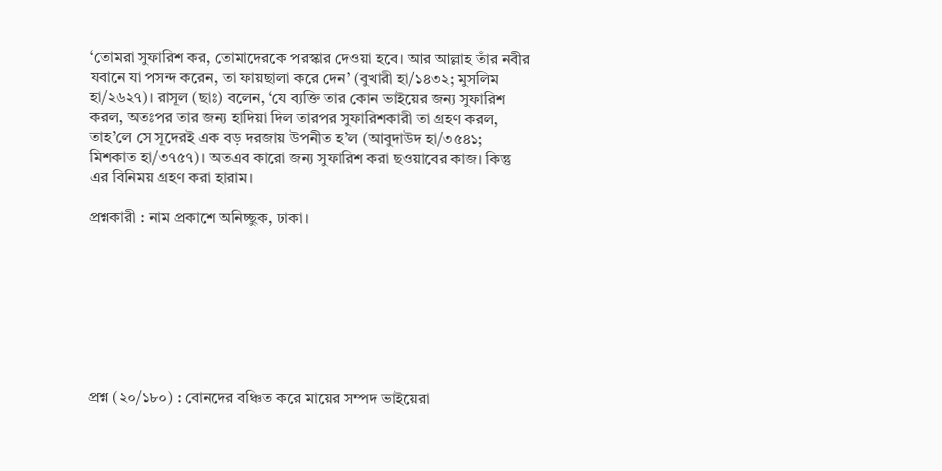‘তোমরা সুফারিশ কর, তোমাদেরকে পরস্কার দেওয়া হবে। আর আল্লাহ তাঁর নবীর যবানে যা পসন্দ করেন, তা ফায়ছালা করে দেন’ (বুখারী হা/১৪৩২; মুসলিম হা/২৬২৭)। রাসূল (ছাঃ) বলেন, ‘যে ব্যক্তি তার কোন ভাইয়ের জন্য সুফারিশ করল, অতঃপর তার জন্য হাদিয়া দিল তারপর সুফারিশকারী তা গ্রহণ করল, তাহ’লে সে সূদেরই এক বড় দরজায় উপনীত হ’ল (আবুদাউদ হা/৩৫৪১; মিশকাত হা/৩৭৫৭)। অতএব কারো জন্য সুফারিশ করা ছওয়াবের কাজ। কিন্তু এর বিনিময় গ্রহণ করা হারাম।

প্রশ্নকারী : নাম প্রকাশে অনিচ্ছুক, ঢাকা।








প্রশ্ন (২০/১৮০) : বোনদের বঞ্চিত করে মায়ের সম্পদ ভাইয়েরা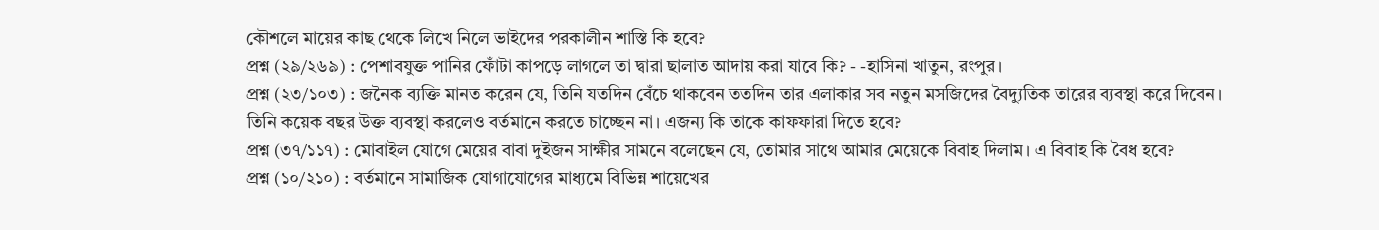কৌশলে মায়ের কাছ থেকে লিখে নিলে ভাইদের পরকালীন শাস্তি কি হবে?
প্রশ্ন (২৯/২৬৯) : পেশাবযুক্ত পানির ফোঁটা কাপড়ে লাগলে তা দ্বারা ছালাত আদায় করা যাবে কি? - -হাসিনা খাতুন, রংপুর।
প্রশ্ন (২৩/১০৩) : জনৈক ব্যক্তি মানত করেন যে, তিনি যতদিন বেঁচে থাকবেন ততদিন তার এলাকার সব নতুন মসজিদের বৈদ্যুতিক তারের ব্যবস্থা করে দিবেন। তিনি কয়েক বছর উক্ত ব্যবস্থা করলেও বর্তমানে করতে চাচ্ছেন না। এজন্য কি তাকে কাফফারা দিতে হবে?
প্রশ্ন (৩৭/১১৭) : মোবাইল যোগে মেয়ের বাবা দুইজন সাক্ষীর সামনে বলেছেন যে, তোমার সাথে আমার মেয়েকে বিবাহ দিলাম। এ বিবাহ কি বৈধ হবে?
প্রশ্ন (১০/২১০) : বর্তমানে সামাজিক যোগাযোগের মাধ্যমে বিভিন্ন শায়েখের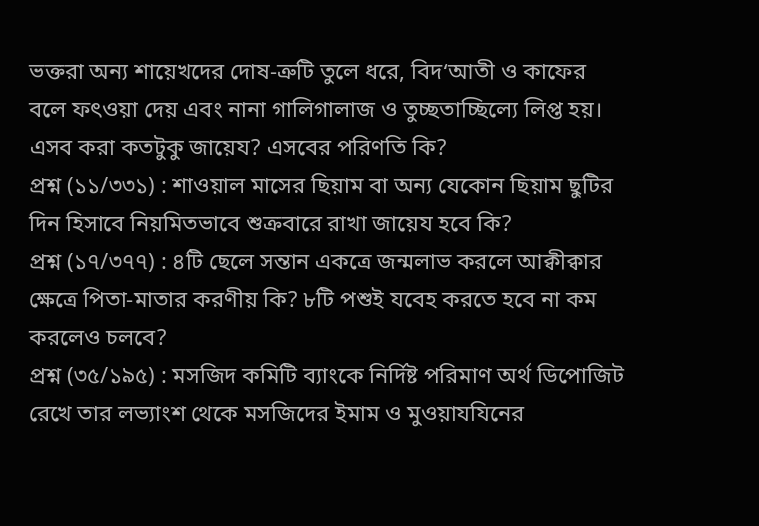ভক্তরা অন্য শায়েখদের দোষ-ত্রুটি তুলে ধরে, বিদ‘আতী ও কাফের বলে ফৎওয়া দেয় এবং নানা গালিগালাজ ও তুচ্ছতাচ্ছিল্যে লিপ্ত হয়। এসব করা কতটুকু জায়েয? এসবের পরিণতি কি?
প্রশ্ন (১১/৩৩১) : শাওয়াল মাসের ছিয়াম বা অন্য যেকোন ছিয়াম ছুটির দিন হিসাবে নিয়মিতভাবে শুক্রবারে রাখা জায়েয হবে কি?
প্রশ্ন (১৭/৩৭৭) : ৪টি ছেলে সন্তান একত্রে জন্মলাভ করলে আক্বীক্বার ক্ষেত্রে পিতা-মাতার করণীয় কি? ৮টি পশুই যবেহ করতে হবে না কম করলেও চলবে?
প্রশ্ন (৩৫/১৯৫) : মসজিদ কমিটি ব্যাংকে নির্দিষ্ট পরিমাণ অর্থ ডিপোজিট রেখে তার লভ্যাংশ থেকে মসজিদের ইমাম ও মুওয়াযযিনের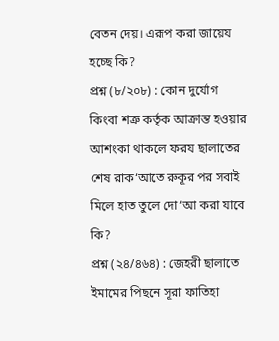বেতন দেয়। এরূপ করা জায়েয হচ্ছে কি?
প্রশ্ন (৮/২০৮) : কোন দুর্যোগ কিংবা শত্রু কর্তৃক আক্রান্ত হওয়ার আশংকা থাকলে ফরয ছালাতের শেষ রাক‘আতে রুকূর পর সবাই মিলে হাত তুলে দো‘আ করা যাবে কি?
প্রশ্ন (২৪/৪৬৪) : জেহরী ছালাতে ইমামের পিছনে সূরা ফাতিহা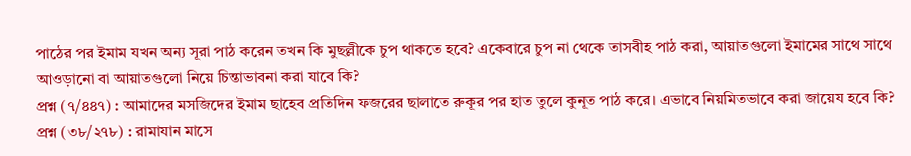পাঠের পর ইমাম যখন অন্য সূরা পাঠ করেন তখন কি মুছল্লীকে চুপ থাকতে হবে? একেবারে চুপ না থেকে তাসবীহ পাঠ করা, আয়াতগুলো ইমামের সাথে সাথে আওড়ানো বা আয়াতগুলো নিয়ে চিন্তাভাবনা করা যাবে কি?
প্রশ্ন (৭/৪৪৭) : আমাদের মসজিদের ইমাম ছাহেব প্রতিদিন ফজরের ছালাতে রুকূর পর হাত তুলে কুনূত পাঠ করে। এভাবে নিয়মিতভাবে করা জায়েয হবে কি?
প্রশ্ন (৩৮/২৭৮) : রামাযান মাসে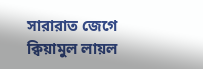সারারাত জেগে ক্বিয়ামুল লায়ল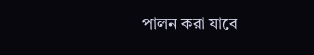পালন করা যাবে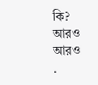কি?
আরও
আরও
.